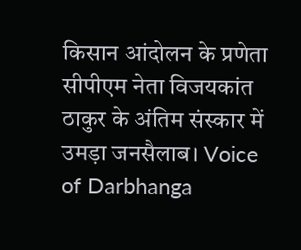किसान आंदोलन के प्रणेता सीपीएम नेता विजयकांत ठाकुर के अंतिम संस्कार में उमड़ा जनसैलाब। Voice of Darbhanga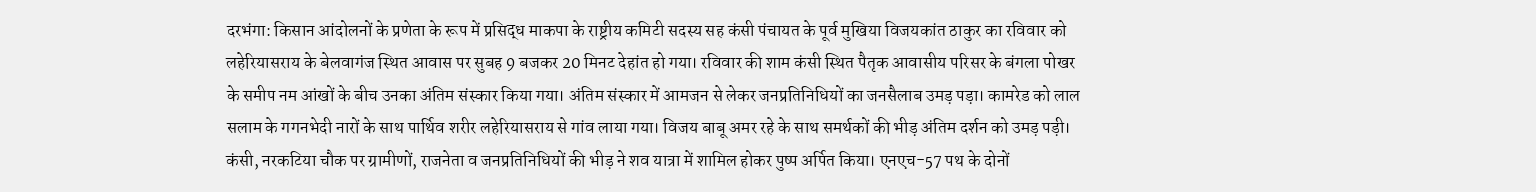दरभंगा: किसान आंदोलनों के प्रणेता के रूप में प्रसिद्ध माकपा के राष्ट्रीय कमिटी सदस्य सह कंसी पंचायत के पूर्व मुखिया विजयकांत ठाकुर का रविवार को लहेरियासराय के बेलवागंज स्थित आवास पर सुबह 9 बजकर 20 मिनट देहांत हो गया। रविवार की शाम कंसी स्थित पैतृक आवासीय परिसर के बंगला पोखर के समीप नम आंखों के बीच उनका अंतिम संस्कार किया गया। अंतिम संस्कार में आमजन से लेकर जनप्रतिनिधियों का जनसैलाब उमड़ पड़ा। कामरेड को लाल सलाम के गगनभेदी नारों के साथ पार्थिव शरीर लहेरियासराय से गांव लाया गया। विजय बाबू अमर रहे के साथ समर्थकों की भीड़ अंतिम दर्शन को उमड़ पड़ी। कंसी, नरकटिया चौक पर ग्रामीणों, राजनेता व जनप्रतिनिधियों की भीड़ ने शव यात्रा में शामिल होकर पुष्प अर्पित किया। एनएच-57 पथ के दोनों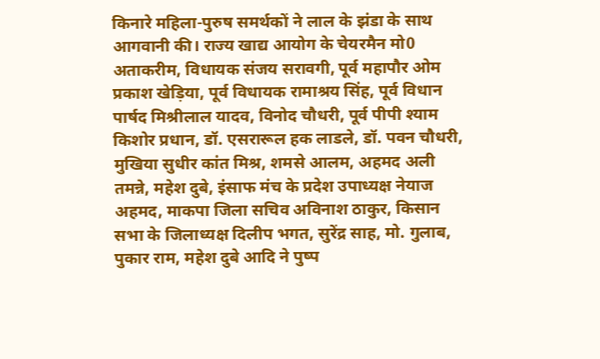किनारे महिला-पुरुष समर्थकों ने लाल के झंडा के साथ आगवानी की। राज्य खाद्य आयोग के चेयरमैन मो0 अताकरीम, विधायक संजय सरावगी, पूर्व महापौर ओम प्रकाश खेड़िया, पूर्व विधायक रामाश्रय सिंह, पूर्व विधान पार्षद मिश्रीलाल यादव, विनोद चौधरी, पूर्व पीपी श्याम किशोर प्रधान, डॉ. एसरारूल हक लाडले, डॉ. पवन चौधरी, मुखिया सुधीर कांत मिश्र, शमसे आलम, अहमद अली तमन्ने, महेश दुबे, इंसाफ मंच के प्रदेश उपाध्यक्ष नेयाज अहमद, माकपा जिला सचिव अविनाश ठाकुर, किसान सभा के जिलाध्यक्ष दिलीप भगत, सुरेंद्र साह, मो. गुलाब, पुकार राम, महेश दुबे आदि ने पुष्प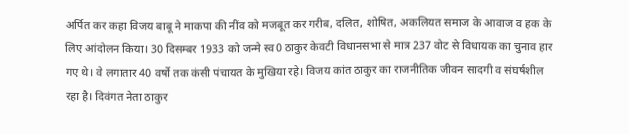अर्पित कर कहा विजय बाबू ने माकपा की नींव को मजबूत कर गरीब, दलित, शोषित, अकलियत समाज के आवाज व हक के लिए आंदोलन किया। 30 दिसम्बर 1933 को जन्मे स्व0 ठाकुर केवटी विधानसभा से मात्र 237 वोट से विधायक का चुनाव हार गए थे। वे लगातार 40 वर्षो तक कंसी पंचायत के मुखिया रहे। विजय कांत ठाकुर का राजनीतिक जीवन सादगी व संघर्षशील रहा है। दिवंगत नेता ठाकुर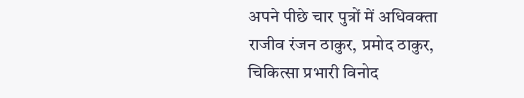अपने पीछे चार पुत्रों में अधिवक्ता राजीव रंजन ठाकुर, प्रमोद ठाकुर, चिकित्सा प्रभारी विनोद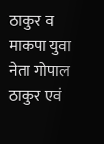ठाकुर व माकपा युवा नेता गोपाल ठाकुर एवं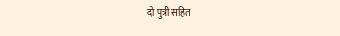दो पुत्री सहित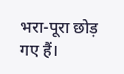भरा-पूरा छोड़ गए हैं।